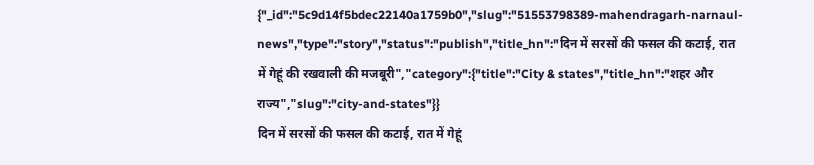{"_id":"5c9d14f5bdec22140a1759b0","slug":"51553798389-mahendragarh-narnaul-news","type":"story","status":"publish","title_hn":"दिन में सरसों की फसल की कटाई, रात में गेहूं की रखवाली की मजबूरी","category":{"title":"City & states","title_hn":"शहर और राज्य","slug":"city-and-states"}}
दिन में सरसों की फसल की कटाई, रात में गेहूं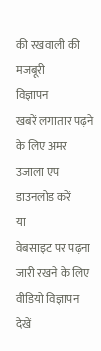की रखवाली की मजबूरी
विज्ञापन
खबरें लगातार पढ़ने के लिए अमर उजाला एप डाउनलोड करें
या
वेबसाइट पर पढ़ना जारी रखने के लिए वीडियो विज्ञापन देखें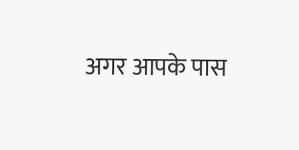अगर आपके पास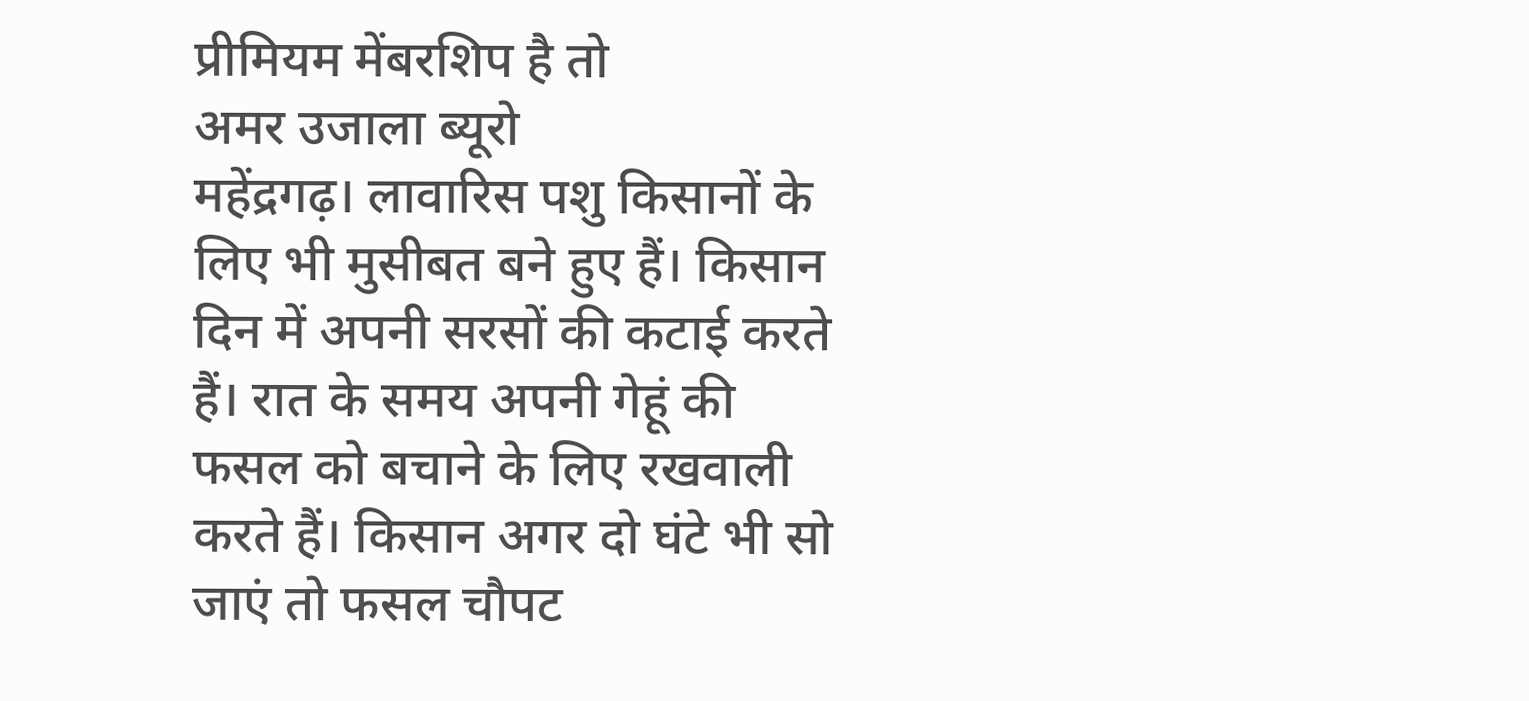प्रीमियम मेंबरशिप है तो
अमर उजाला ब्यूरो
महेंद्रगढ़। लावारिस पशु किसानों के लिए भी मुसीबत बने हुए हैं। किसान दिन में अपनी सरसों की कटाई करते हैं। रात के समय अपनी गेहूं की फसल को बचाने के लिए रखवाली करते हैं। किसान अगर दो घंटे भी सो जाएं तो फसल चौपट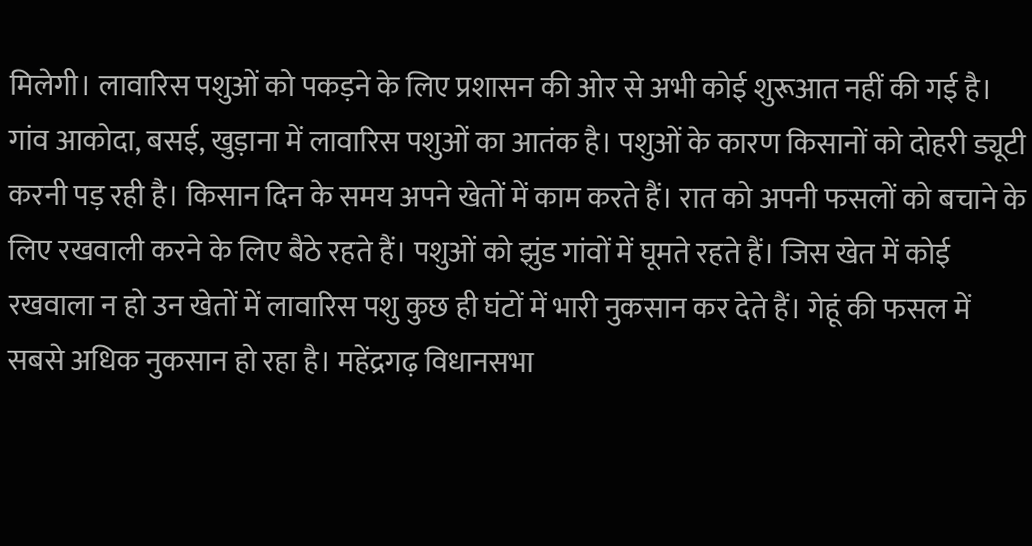मिलेगी। लावारिस पशुओं को पकड़ने के लिए प्रशासन की ओर से अभी कोई शुरूआत नहीं की गई है।
गांव आकोदा, बसई, खुड़ाना में लावारिस पशुओं का आतंक है। पशुओं के कारण किसानों को दोहरी ड्यूटी करनी पड़ रही है। किसान दिन के समय अपने खेतों में काम करते हैं। रात को अपनी फसलों को बचाने के लिए रखवाली करने के लिए बैठे रहते हैं। पशुओं को झुंड गांवों में घूमते रहते हैं। जिस खेत में कोई रखवाला न हो उन खेतों में लावारिस पशु कुछ ही घंटों में भारी नुकसान कर देते हैं। गेहूं की फसल में सबसे अधिक नुकसान हो रहा है। महेंद्रगढ़ विधानसभा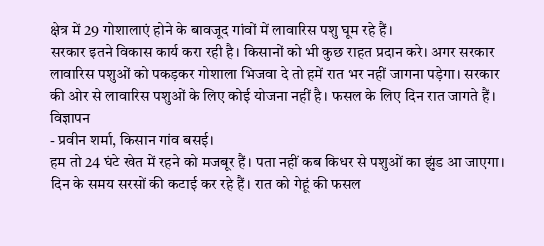क्षेत्र में 29 गोशालाएं होने के बावजूद गांवों में लावारिस पशु घूम रहे हैं।
सरकार इतने विकास कार्य करा रही है। किसानों को भी कुछ राहत प्रदान करे। अगर सरकार लावारिस पशुओं को पकड़कर गोशाला भिजवा दे तो हमें रात भर नहीं जागना पड़ेगा। सरकार की ओर से लावारिस पशुओं के लिए कोई योजना नहीं है। फसल के लिए दिन रात जागते हैं।
विज्ञापन
- प्रवीन शर्मा, किसान गांव बसई।
हम तो 24 घंटे खेत में रहने को मजबूर हैं। पता नहीं कब किधर से पशुओं का झुंड आ जाएगा। दिन के समय सरसों की कटाई कर रहे हैं। रात को गेहूं की फसल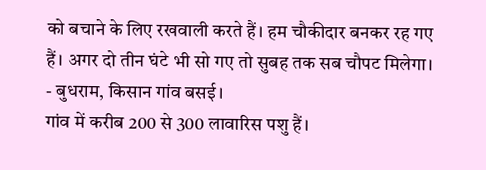को बचाने के लिए रखवाली करते हैं। हम चौकीदार बनकर रह गए हैं। अगर दो तीन घंटे भी सो गए तो सुबह तक सब चौपट मिलेगा।
- बुधराम, किसान गांव बसई।
गांव में करीब 200 से 300 लावारिस पशु हैं।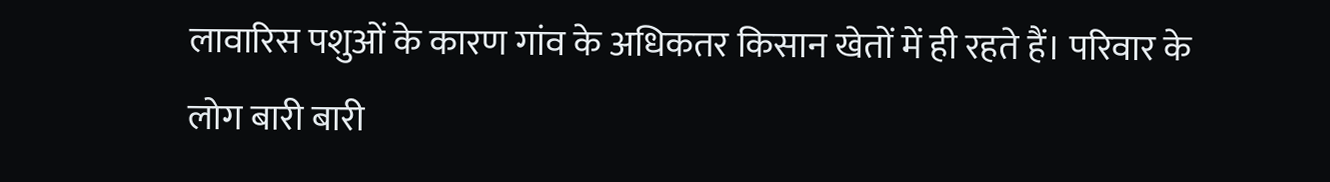लावारिस पशुओं के कारण गांव के अधिकतर किसान खेतों में ही रहते हैं। परिवार के लोग बारी बारी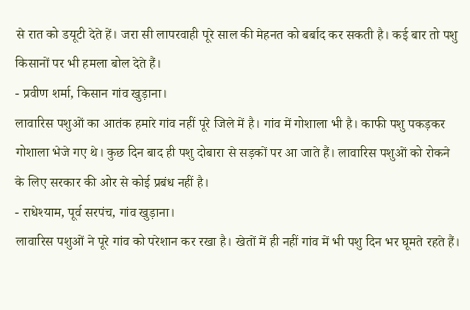से रात को डयूटी देते हें। जरा सी लापरवाही पूरे साल की मेहनत को बर्बाद कर सकती है। कई बार तो पशु किसानों पर भी हमला बोल देते हैं।
- प्रवीण शर्मा, किसान गांव खुड़ाना।
लावारिस पशुओं का आतंक हमारे गांव नहीं पूरे जिले में है। गांव में गोशाला भी है। काफी पशु पकड़कर गोशाला भेजे गए थे। कुछ दिन बाद ही पशु दोबारा से सड़कों पर आ जाते हैं। लावारिस पशुओं को रोकने के लिए सरकार की ओर से कोई प्रबंध नहीं है।
- राधेश्याम, पूर्व सरपंच, गांव खुड़ाना।
लावारिस पशुओं ने पूरे गांव को परेशान कर रखा है। खेतों में ही नहीं गांव में भी पशु दिन भर घूमते रहते हैं।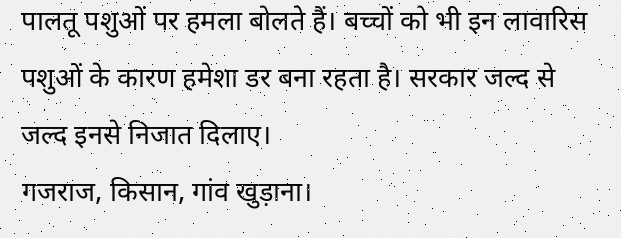पालतू पशुओं पर हमला बोलते हैं। बच्चों को भी इन लावारिस पशुओं के कारण हमेशा डर बना रहता है। सरकार जल्द से जल्द इनसे निजात दिलाए।
गजराज, किसान, गांव खुड़ाना।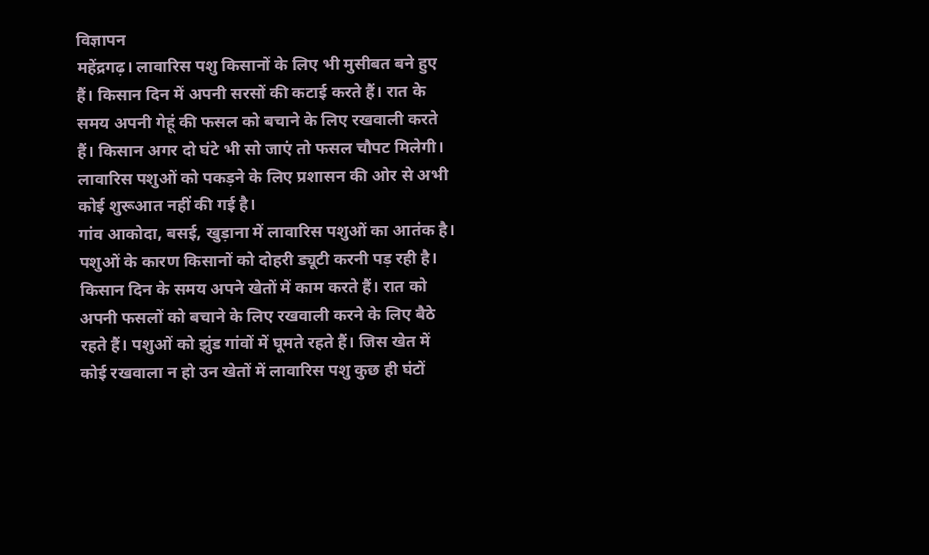विज्ञापन
महेंद्रगढ़। लावारिस पशु किसानों के लिए भी मुसीबत बने हुए हैं। किसान दिन में अपनी सरसों की कटाई करते हैं। रात के समय अपनी गेहूं की फसल को बचाने के लिए रखवाली करते हैं। किसान अगर दो घंटे भी सो जाएं तो फसल चौपट मिलेगी। लावारिस पशुओं को पकड़ने के लिए प्रशासन की ओर से अभी कोई शुरूआत नहीं की गई है।
गांव आकोदा, बसई, खुड़ाना में लावारिस पशुओं का आतंक है। पशुओं के कारण किसानों को दोहरी ड्यूटी करनी पड़ रही है। किसान दिन के समय अपने खेतों में काम करते हैं। रात को अपनी फसलों को बचाने के लिए रखवाली करने के लिए बैठे रहते हैं। पशुओं को झुंड गांवों में घूमते रहते हैं। जिस खेत में कोई रखवाला न हो उन खेतों में लावारिस पशु कुछ ही घंटों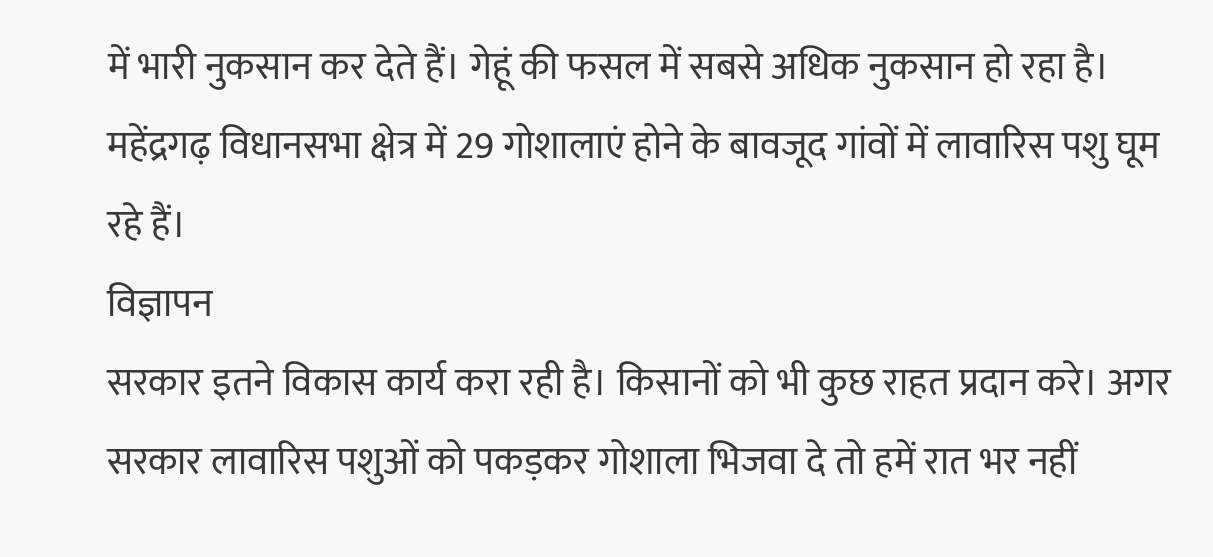में भारी नुकसान कर देते हैं। गेहूं की फसल में सबसे अधिक नुकसान हो रहा है। महेंद्रगढ़ विधानसभा क्षेत्र में 29 गोशालाएं होने के बावजूद गांवों में लावारिस पशु घूम रहे हैं।
विज्ञापन
सरकार इतने विकास कार्य करा रही है। किसानों को भी कुछ राहत प्रदान करे। अगर सरकार लावारिस पशुओं को पकड़कर गोशाला भिजवा दे तो हमें रात भर नहीं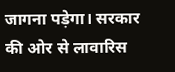जागना पड़ेगा। सरकार की ओर से लावारिस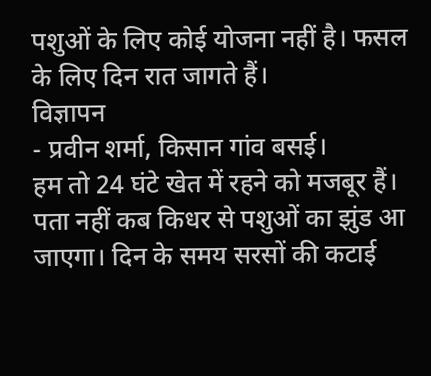पशुओं के लिए कोई योजना नहीं है। फसल के लिए दिन रात जागते हैं।
विज्ञापन
- प्रवीन शर्मा, किसान गांव बसई।
हम तो 24 घंटे खेत में रहने को मजबूर हैं। पता नहीं कब किधर से पशुओं का झुंड आ जाएगा। दिन के समय सरसों की कटाई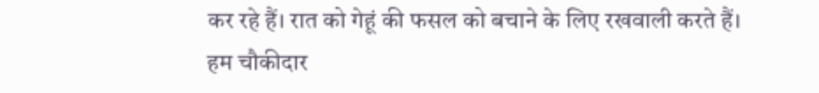कर रहे हैं। रात को गेहूं की फसल को बचाने के लिए रखवाली करते हैं। हम चौकीदार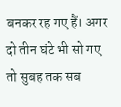बनकर रह गए हैं। अगर दो तीन घंटे भी सो गए तो सुबह तक सब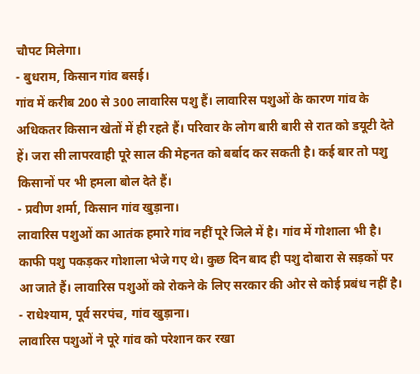चौपट मिलेगा।
- बुधराम, किसान गांव बसई।
गांव में करीब 200 से 300 लावारिस पशु हैं। लावारिस पशुओं के कारण गांव के अधिकतर किसान खेतों में ही रहते हैं। परिवार के लोग बारी बारी से रात को डयूटी देते हें। जरा सी लापरवाही पूरे साल की मेहनत को बर्बाद कर सकती है। कई बार तो पशु किसानों पर भी हमला बोल देते हैं।
- प्रवीण शर्मा, किसान गांव खुड़ाना।
लावारिस पशुओं का आतंक हमारे गांव नहीं पूरे जिले में है। गांव में गोशाला भी है। काफी पशु पकड़कर गोशाला भेजे गए थे। कुछ दिन बाद ही पशु दोबारा से सड़कों पर आ जाते हैं। लावारिस पशुओं को रोकने के लिए सरकार की ओर से कोई प्रबंध नहीं है।
- राधेश्याम, पूर्व सरपंच, गांव खुड़ाना।
लावारिस पशुओं ने पूरे गांव को परेशान कर रखा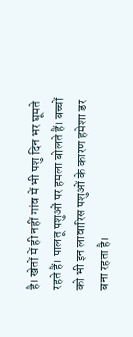है। खेतों में ही नहीं गांव में भी पशु दिन भर घूमते रहते हैं। पालतू पशुओं पर हमला बोलते हैं। बच्चों को भी इन लावारिस पशुओं के कारण हमेशा डर बना रहता है।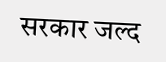सरकार जल्द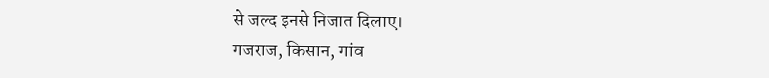से जल्द इनसे निजात दिलाए।
गजराज, किसान, गांव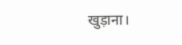खुड़ाना।